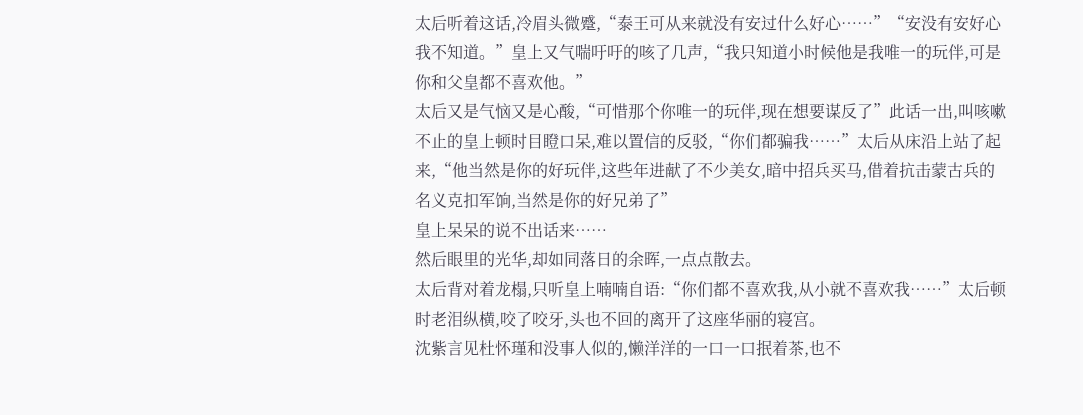太后听着这话,冷眉头微蹙,“泰王可从来就没有安过什么好心……”“安没有安好心我不知道。”皇上又气喘吁吁的咳了几声,“我只知道小时候他是我唯一的玩伴,可是你和父皇都不喜欢他。”
太后又是气恼又是心酸,“可惜那个你唯一的玩伴,现在想要谋反了”此话一出,叫咳嗽不止的皇上顿时目瞪口呆,难以置信的反驳,“你们都骗我……”太后从床沿上站了起来,“他当然是你的好玩伴,这些年进献了不少美女,暗中招兵买马,借着抗击蒙古兵的名义克扣军饷,当然是你的好兄弟了”
皇上呆呆的说不出话来……
然后眼里的光华,却如同落日的余晖,一点点散去。
太后背对着龙榻,只听皇上喃喃自语:“你们都不喜欢我,从小就不喜欢我……”太后顿时老泪纵横,咬了咬牙,头也不回的离开了这座华丽的寝宫。
沈紫言见杜怀瑾和没事人似的,懒洋洋的一口一口抿着茶,也不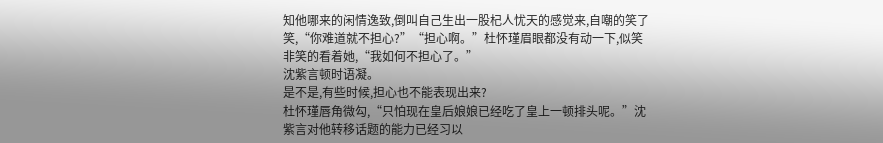知他哪来的闲情逸致,倒叫自己生出一股杞人忧天的感觉来,自嘲的笑了笑,“你难道就不担心?”“担心啊。”杜怀瑾眉眼都没有动一下,似笑非笑的看着她,“我如何不担心了。”
沈紫言顿时语凝。
是不是,有些时候,担心也不能表现出来?
杜怀瑾唇角微勾,“只怕现在皇后娘娘已经吃了皇上一顿排头呢。”沈紫言对他转移话题的能力已经习以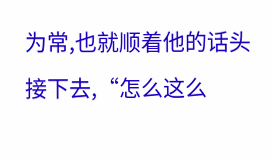为常,也就顺着他的话头接下去,“怎么这么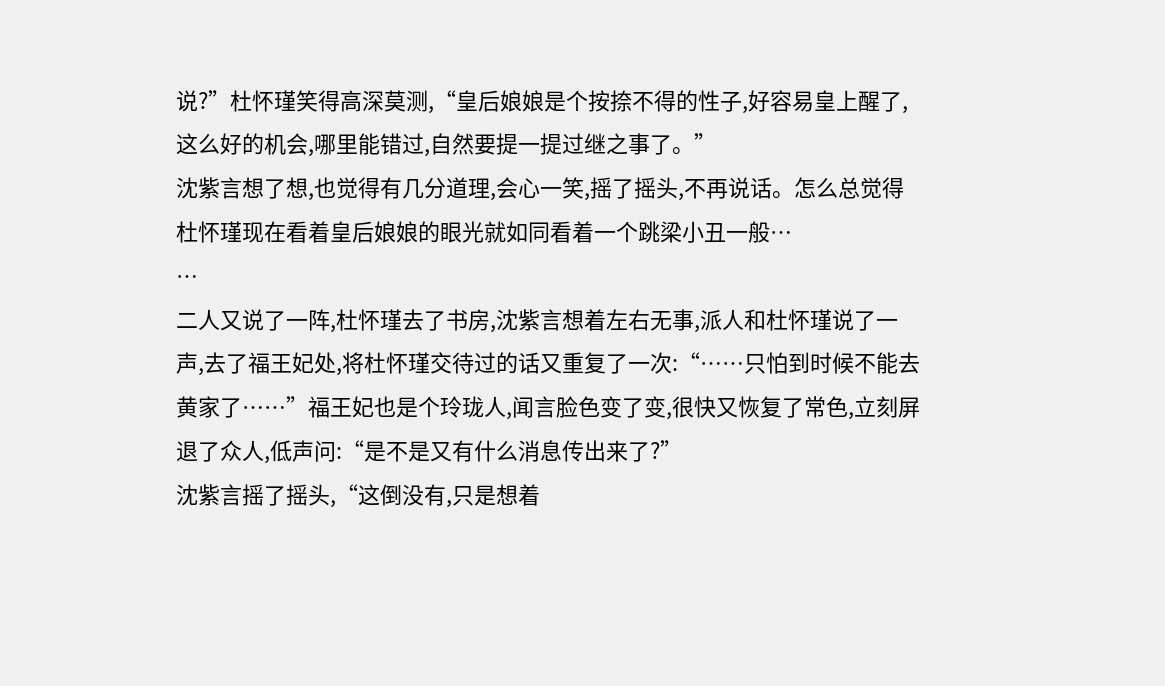说?”杜怀瑾笑得高深莫测,“皇后娘娘是个按捺不得的性子,好容易皇上醒了,这么好的机会,哪里能错过,自然要提一提过继之事了。”
沈紫言想了想,也觉得有几分道理,会心一笑,摇了摇头,不再说话。怎么总觉得杜怀瑾现在看着皇后娘娘的眼光就如同看着一个跳梁小丑一般…
…
二人又说了一阵,杜怀瑾去了书房,沈紫言想着左右无事,派人和杜怀瑾说了一声,去了福王妃处,将杜怀瑾交待过的话又重复了一次:“……只怕到时候不能去黄家了……”福王妃也是个玲珑人,闻言脸色变了变,很快又恢复了常色,立刻屏退了众人,低声问:“是不是又有什么消息传出来了?”
沈紫言摇了摇头,“这倒没有,只是想着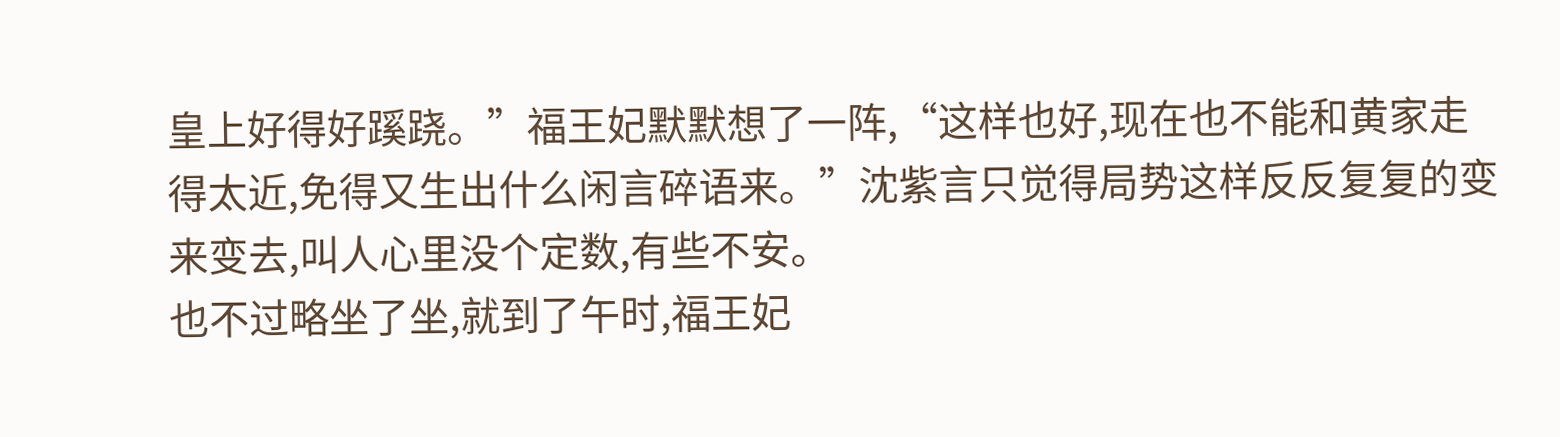皇上好得好蹊跷。”福王妃默默想了一阵,“这样也好,现在也不能和黄家走得太近,免得又生出什么闲言碎语来。”沈紫言只觉得局势这样反反复复的变来变去,叫人心里没个定数,有些不安。
也不过略坐了坐,就到了午时,福王妃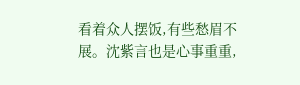看着众人摆饭,有些愁眉不展。沈紫言也是心事重重,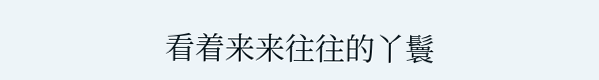看着来来往往的丫鬟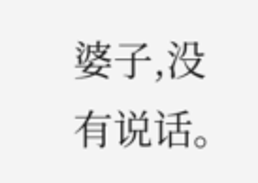婆子,没有说话。